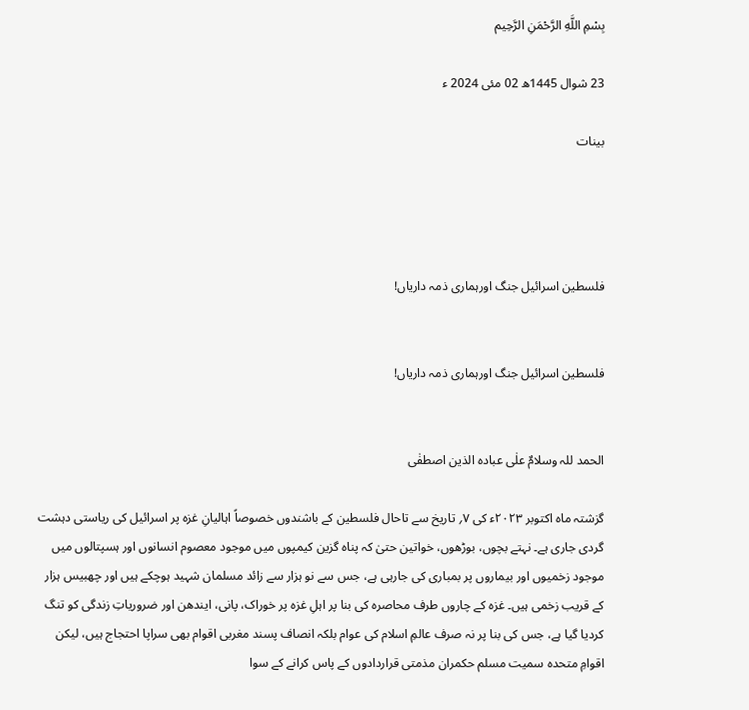بِسْمِ اللَّهِ الرَّحْمَنِ الرَّحِيم

23 شوال 1445ھ 02 مئی 2024 ء

بینات




فلسطین اسرائیل جنگ اورہماری ذمہ داریاں!


فلسطین اسرائیل جنگ اورہماری ذمہ داریاں!


الحمد للہ وسلامٌ علٰی عبادہ الذین اصطفٰی

گزشتہ ماہ اکتوبر ۲۰۲۳ء کی ۷؍ تاریخ سے تاحال فلسطین کے باشندوں خصوصاً اہالیانِ غزہ پر اسرائیل کی ریاستی دہشت گردی جاری ہے۔ نہتے بچوں، بوڑھوں، خواتین حتیٰ کہ پناہ گزین کیمپوں میں موجود معصوم انسانوں اور ہسپتالوں میں موجود زخمیوں اور بیماروں پر بمباری کی جارہی ہے، جس سے نو ہزار سے زائد مسلمان شہید ہوچکے ہیں اور چھبیس ہزار کے قریب زخمی ہیں۔ غزہ کے چاروں طرف محاصرہ کی بنا پر اہلِ غزہ پر خوراک، پانی، ایندھن اور ضروریاتِ زندگی کو تنگ کردیا گیا ہے، جس کی بنا پر نہ صرف عالمِ اسلام کی عوام بلکہ انصاف پسند مغربی اقوام بھی سراپا احتجاج ہیں، لیکن اقوامِ متحدہ سمیت مسلم حکمران مذمتی قراردادوں کے پاس کرانے کے سوا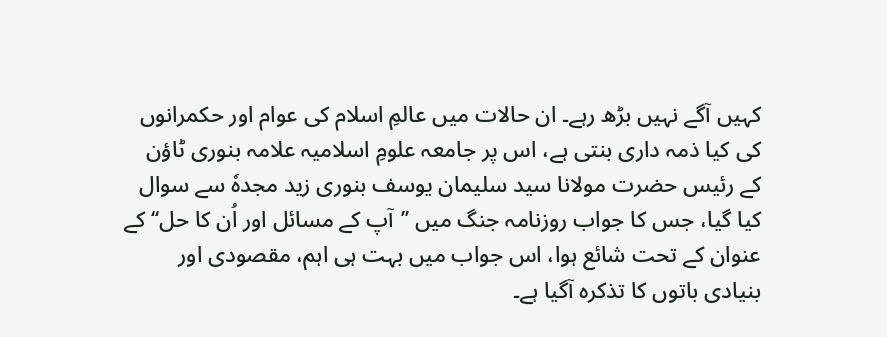کہیں آگے نہیں بڑھ رہے۔ ان حالات میں عالمِ اسلام کی عوام اور حکمرانوں کی کیا ذمہ داری بنتی ہے، اس پر جامعہ علومِ اسلامیہ علامہ بنوری ٹاؤن کے رئیس حضرت مولانا سید سلیمان یوسف بنوری زید مجدہٗ سے سوال کیا گیا، جس کا جواب روزنامہ جنگ میں ’’آپ کے مسائل اور اُن کا حل‘‘ کے عنوان کے تحت شائع ہوا، اس جواب میں بہت ہی اہم، مقصودی اور بنیادی باتوں کا تذکرہ آگیا ہے۔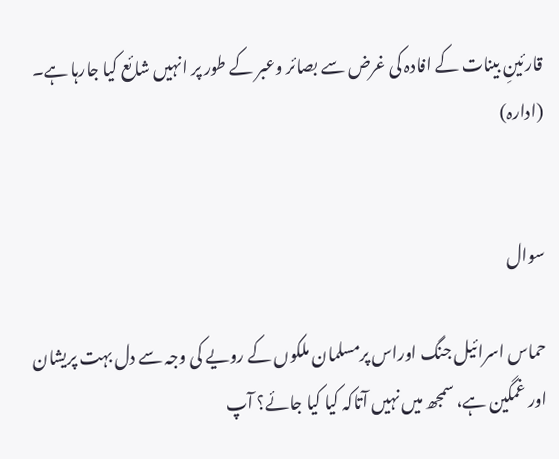قارئینِ بینات کے افادہ کی غرض سے بصائر وعبر کے طور پر انہیں شائع کیا جارہا ہے۔ (ادارہ)


سوال

حماس اسرائیل جنگ اوراس پرمسلمان ملکوں کے رویے کی وجہ سے دل بہت پریشان اور غمگین ہے، سمجھ میں نہیں آتاکہ کیا کیا جائے؟ آپ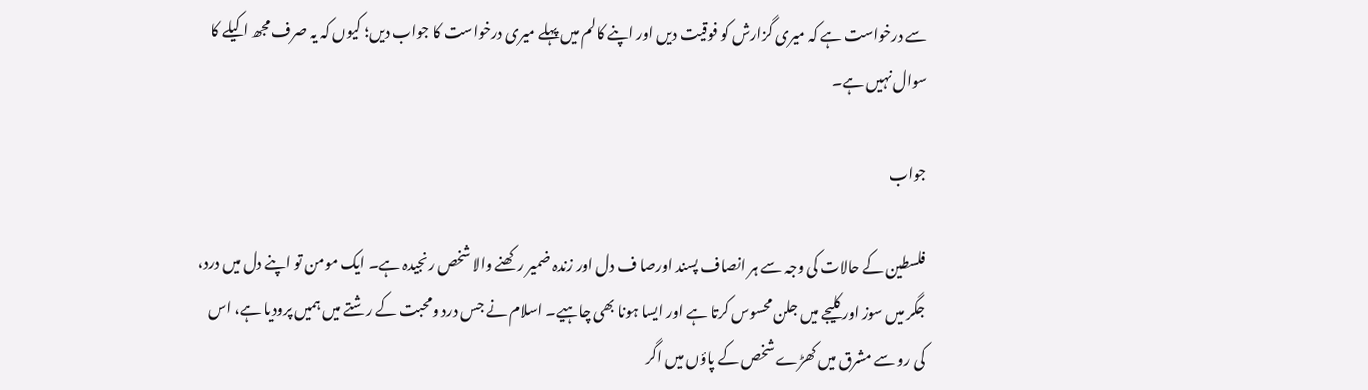سے درخواست ہے کہ میری گزارش کو فوقیت دیں اور اپنے کالم میں پہلے میری درخواست کا جواب دیں؛ کیوں کہ یہ صرف مجھ اکیلے کا سوال نہیں ہے۔

جواب

فلسطین کے حالات کی وجہ سے ہر انصاف پسند اورصا ف دل اور زندہ ضمیر رکھنے والا شخص رنجیدہ ہے۔ ایک مومن تو اپنے دل میں درد، جگر میں سوز اور کلیجے میں جلن محسوس کرتا ہے اور ایسا ہونا بھی چاہیے۔ اسلام نے جس درد ومحبت کے رشتے میں ہمیں پرودیا ہے، اس کی رو سے مشرق میں کھڑے شخص کے پاؤں میں اگر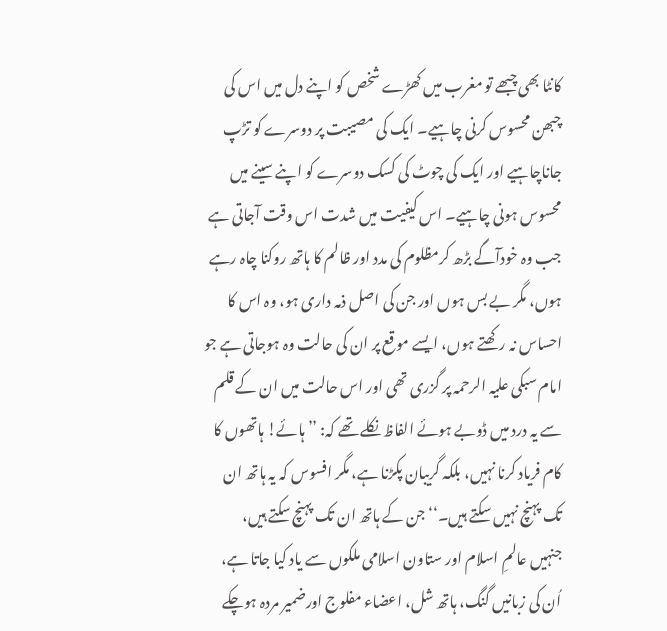کانٹا بھی چبھے تو مغرب میں کھڑے شخص کو اپنے دل میں اس کی چبھن محسوس کرنی چاہیے۔ ایک کی مصیبت پر دوسرے کو تڑپ جاناچاہیے اور ایک کی چوٹ کی کسک دوسرے کو اپنے سینے میں محسوس ہونی چاہیے۔ اس کیفیت میں شدت اس وقت آجاتی ہے جب وہ خودآگے بڑھ کرمظلوم کی مدد اور ظالم کا ہاتھ روکنا چاہ رہے ہوں، مگر بے بس ہوں اور جن کی اصل ذمہ داری ہو، وہ اس کا احساس نہ رکھتے ہوں، ایسے موقع پر ان کی حالت وہ ہوجاتی ہے جو امام سبکی علیہ الرحمہ پر گزری تھی اور اس حالت میں ان کے قلم سے یہ درد میں ڈوبے ہوئے الفاظ نکلے تھے کہ: ’’ہائے! ہاتھوں کا کام فریاد کرنا نہیں، بلکہ گریبان پکڑنا ہے، مگر افسوس کہ یہ ہاتھ ان تک پہنچ نہیں سکتے ہیں۔‘‘ جن کے ہاتھ ان تک پہنچ سکتے ہیں، جنہیں عالمِ اسلام اور ستاون اسلامی ملکوں سے یاد کیا جاتا ہے، اُن کی زبانیں گنگ، ہاتھ شل، اعضاء مفلوج اورضمیر مردہ ہوچکے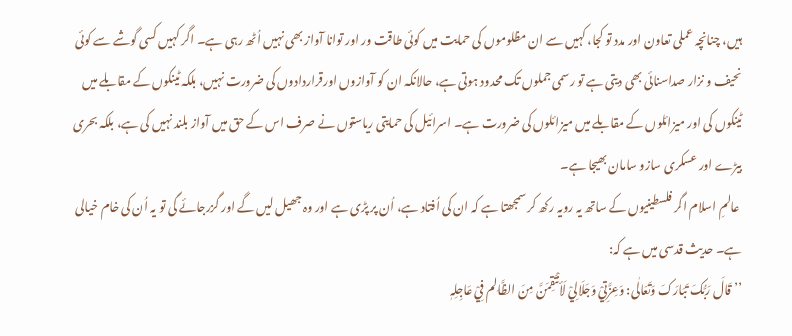ہیں، چنانچہ عملی تعاون اور مدد تو کجا، کہیں سے ان مظلوموں کی حمایت میں کوئی طاقت ور اور توانا آواز بھی نہیں اُٹھ رہی ہے۔ اگر کہیں کسی گوشے سے کوئی نحیف و نزار صداسنائی بھی دیتی ہے تو رسمی جملوں تک محدود ہوتی ہے، حالانکہ ان کو آوازوں اورقراردادوں کی ضرورت نہیں، بلکہ ٹینکوں کے مقابلے میں ٹینکوں کی اور میزائلوں کے مقابلے میں میزائلوں کی ضرورت ہے۔ اسرائیل کی حمایتی ریاستوں نے صرف اس کے حق میں آواز بلند نہیں کی ہے، بلکہ بحری بیڑے اور عسکری سازو سامان بھیجا ہے۔
 عالمِ اسلام اگر فلسطینیوں کے ساتھ یہ رویہ رکھ کر سمجھتا ہے کہ ان کی اُفتاد ہے، اُن پر پڑی ہے اور وہ جھیل لیں گے اور گزرجائے گی تو یہ اُن کی خام خیالی ہے۔ حدیث قدسی میں ہے کہ:
’’قَالَ رَبُّکَ تَبَارَکَ وَتَعَالٰی: وَعِزَّتِيْ وَجَلَالِيْ لَأنْتَقِمَنَّ مِنَ الظَّالِم فِيْ عَاجِلِہٖ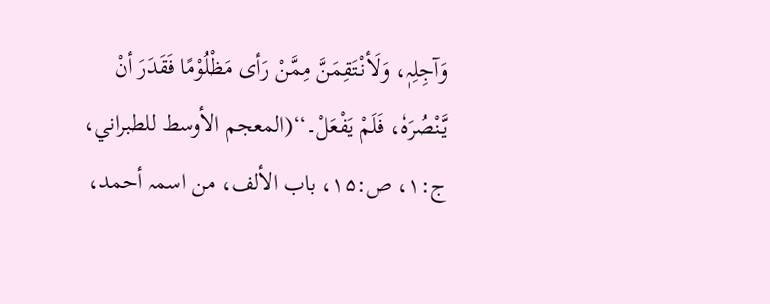وَآجِلِہٖ، وَلَأنْتَقِمَنَّ مِمَّنْ رَأی مَظْلُوْمًا فَقَدَرَ أنْ يَّنْصُرَہٗ، فَلَمْ يَفْعَلْ۔‘‘(المعجم الأوسط للطبراني، ج:۱، ص:۱۵، باب الألف، من اسمہ أحمد،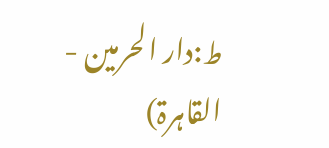ط:دار الحرمين - القاہرۃ)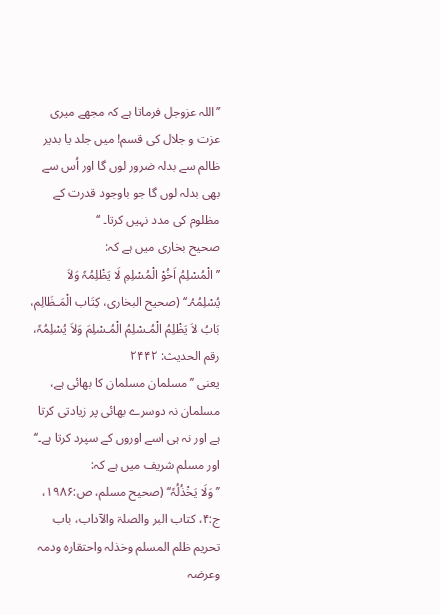’’اللہ عزوجل فرماتا ہے کہ مجھے میری عزت و جلال کی قسم! میں جلد یا بدیر ظالم سے بدلہ ضرور لوں گا اور اُس سے بھی بدلہ لوں گا جو باوجود قدرت کے مظلوم کی مدد نہیں کرتا۔ ‘‘
صحیح بخاری میں ہے کہ:
’’الْمُسْلِمُ اَخُوْ الْمُسْلِمِ لَا يَظْلِمُہٗ وَلاَ يُسْلِمُہُ۔‘‘ (صحیح البخاری، کِتَاب الْمَـظَالِم، بَابُ لاَ يَظْلِمُ الْمُـسْلِمُ الْمُـسْلِمَ وَلاَ يُسْلِمُہٗ، رقم الحدیث: ۲۴۴۲
یعنی ’’مسلمان مسلمان کا بھائی ہے، مسلمان نہ دوسرے بھائی پر زیادتی کرتا ہے اور نہ ہی اسے اوروں کے سپرد کرتا ہے۔‘‘
اور مسلم شریف میں ہے کہ:
’’وَلَا يَخْذُلُہٗ‘‘ (صحيح مسلم، ص:۱۹۸۶، ج:۴، کتاب البر والصلۃ والآداب، باب تحريم ظلم المسلم وخذلہ واحتقارہ ودمہ وعرضہ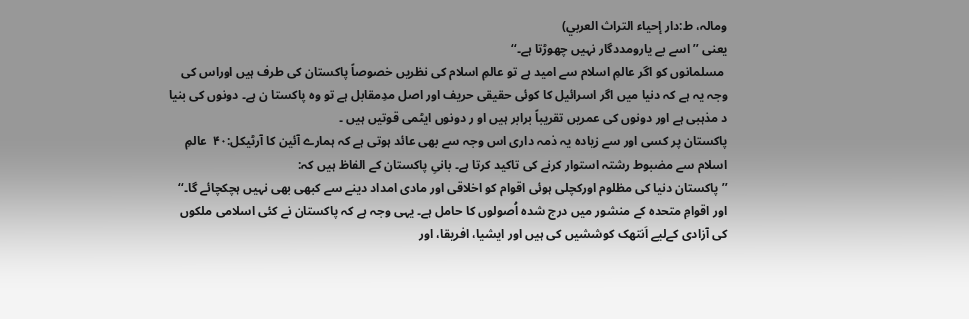ومالہ، ط:دار إحياء التراث العربي)
یعنی ’’ اسے بے یارومددگار نہیں چھوڑتا ہے۔‘‘
 مسلمانوں کو اگر عالمِ اسلام سے امید ہے تو عالمِ اسلام کی نظریں خصوصاً پاکستان کی طرف ہیں اوراس کی وجہ یہ ہے کہ دنیا میں اگر اسرائیل کا کوئی حقیقی حریف اور اصل مدِمقابل ہے تو وہ پاکستا ن ہے۔ دونوں کی بنیا د مذہبی ہے اور دونوں کی عمریں تقریباً برابر ہیں او ر دونوں ایٹمی قوتیں ہیں ۔
پاکستان پر کسی اور سے زیادہ یہ ذمہ داری اس وجہ سے بھی عائد ہوتی ہے کہ ہمارے آئین کا آرٹیکل:۴۰  عالمِ اسلام سے مضبوط رشتہ استوار کرنے کی تاکید کرتا ہے۔ بانیِ پاکستان کے الفاظ ہیں کہ:
’’پاکستان دنیا کی مظلوم اورکچلی ہوئی اقوام کو اخلاقی اور مادی امداد دینے سے کبھی بھی نہیں ہچکچائے گا۔‘‘
اور اقوامِ متحدہ کے منشور میں درج شدہ اُصولوں کا حامل ہے۔ یہی وجہ ہے کہ پاکستان نے کئی اسلامی ملکوں کی آزادی کےلیے اَنتھک کوششیں کی ہیں اور ایشیا، افریقا، اور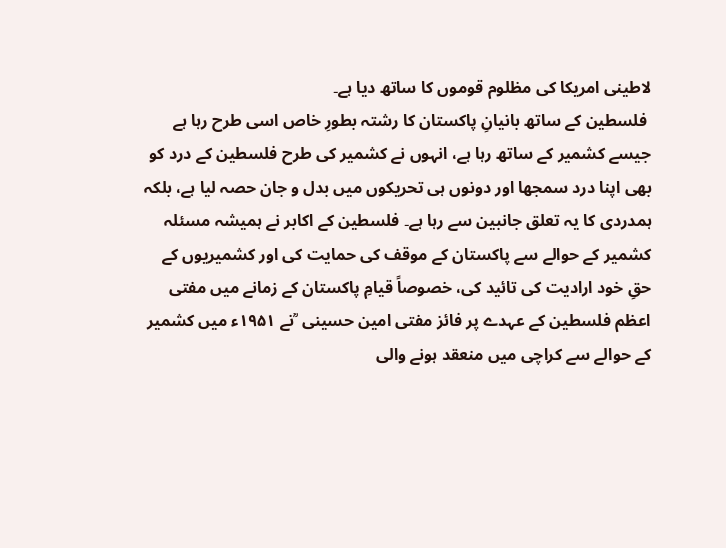لاطینی امریکا کی مظلوم قوموں کا ساتھ دیا ہے۔
 فلسطین کے ساتھ بانیانِ پاکستان کا رشتہ بطورِ خاص اسی طرح رہا ہے جیسے کشمیر کے ساتھ رہا ہے، انہوں نے کشمیر کی طرح فلسطین کے درد کو بھی اپنا درد سمجھا اور دونوں ہی تحریکوں میں بدل و جان حصہ لیا ہے، بلکہ ہمدردی کا یہ تعلق جانبین سے رہا ہے۔ فلسطین کے اکابر نے ہمیشہ مسئلہ کشمیر کے حوالے سے پاکستان کے موقف کی حمایت کی اور کشمیریوں کے حقِ خود ارادیت کی تائید کی، خصوصاً قیامِ پاکستان کے زمانے میں مفتی اعظم فلسطین کے عہدے پر فائز مفتی امین حسینی  ؒنے ۱۹۵۱ء میں کشمیر کے حوالے سے کراچی میں منعقد ہونے والی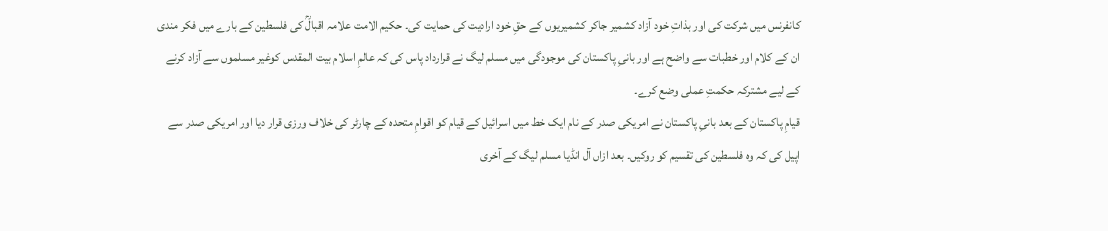کانفرنس میں شرکت کی اور بذاتِ خود آزاد کشمیر جاکر کشمیریوں کے حقِ خود ارادیت کی حمایت کی۔ حکیم الامت علامہ اقبالؒ کی فلسطین کے بارے میں فکر مندی ان کے کلام اور خطبات سے واضح ہے اور بانیِ پاکستان کی موجودگی میں مسلم لیگ نے قرارداد پاس کی کہ عالمِ اسلام بیت المقدس کوغیر مسلموں سے آزاد کرنے کے لیے مشترکہ حکمتِ عملی وضع کرے۔
قیامِ پاکستان کے بعد بانیِ پاکستان نے امریکی صدر کے نام ایک خط میں اسرائیل کے قیام کو اقوامِ متحدہ کے چارٹر کی خلاف ورزی قرار دیا اور امریکی صدر سے اپیل کی کہ وہ فلسطین کی تقسیم کو روکیں۔ بعد ازاں آل انڈیا مسلم لیگ کے آخری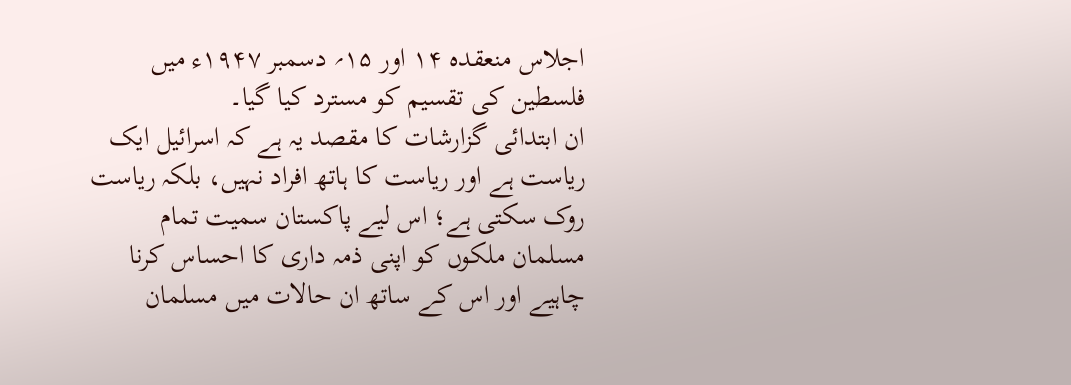اجلاس منعقدہ ۱۴ اور ۱۵؍ دسمبر ۱۹۴۷ء میں فلسطین کی تقسیم کو مسترد کیا گیا۔
ان ابتدائی گزارشات کا مقصد یہ ہے کہ اسرائیل ایک ریاست ہے اور ریاست کا ہاتھ افراد نہیں، بلکہ ریاست روک سکتی ہے؛ اس لیے پاکستان سمیت تمام مسلمان ملکوں کو اپنی ذمہ داری کا احساس کرنا چاہیے اور اس کے ساتھ ان حالات میں مسلمان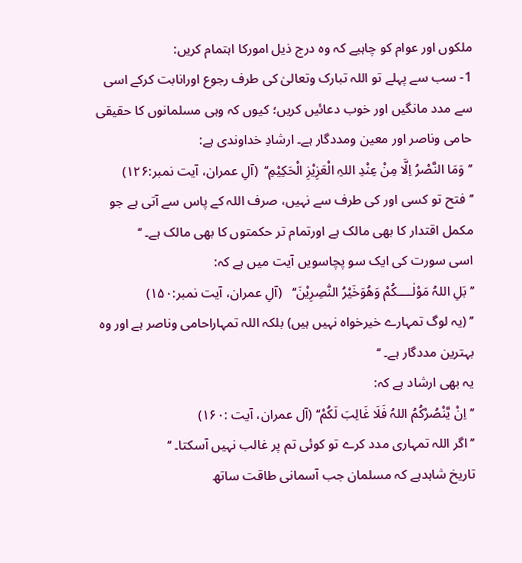ملکوں اور عوام کو چاہیے کہ وہ درج ذیل امورکا اہتمام کریں:
1- سب سے پہلے تو اللہ تبارک وتعالیٰ کی طرف رجوع اورانابت کرکے اسی سے مدد مانگیں اور خوب دعائیں کریں؛ کیوں کہ وہی مسلمانوں کا حقیقی حامی وناصر اور معین ومددگار ہے۔ ارشادِ خداوندی ہے:
’’وَمَا النَّصْرُ اِلَّا مِنْ عِنْدِ اللہِ الْعَزِیْزِ الْحَکِیْمِ‘‘  (آلِ عمران، آیت نمبر:۱۲۶)
’’فتح تو کسی اور کی طرف سے نہیں، صرف اللہ کے پاس سے آتی ہے جو مکمل اقتدار کا بھی مالک ہے اورتمام تر حکمتوں کا بھی مالک ہے۔ ‘‘
اسی سورت کی ایک سو پچاسویں آیت میں ہے کہ:
’’بَلِ اللہُ مَوْلٰــــکُمْ وَھُوَخَیْرُ النّٰصِرِیْنَ‘‘   (آلِ عمران، آیت نمبر:۱۵۰)
’’ (یہ لوگ تمہارے خیرخواہ نہیں ہیں) بلکہ اللہ تمہاراحامی وناصر ہے اور وہ بہترین مددگار ہے۔ ‘‘
یہ بھی ارشاد ہے کہ:
’’اِنْ یَّنْصُرْکُمُ اللہُ فَلَا غَالِبَ لَکُمْ‘‘ (آل عمران، آیت :۱۶۰)
’’ اگر اللہ تمہاری مدد کرے تو کوئی تم پر غالب نہیں آسکتا۔ ‘‘
تاریخ شاہدہے کہ مسلمان جب آسمانی طاقت ساتھ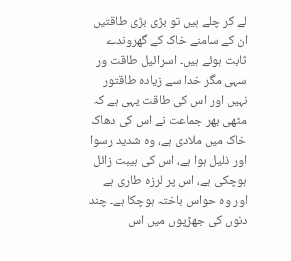لے کر چلے ہیں تو بڑی بڑی طاقتیں ان کے سامنے خاک کے گھروندے ثابت ہوئے ہیں۔ اسرائیل طاقت ور سہی مگر خدا سے زیادہ طاقتور نہیں اور اس کی طاقت یہی ہے کہ مٹھی بھر جماعت نے اس کی دھاک خاک میں ملادی ہے، وہ شدید رسوا اور ذلیل ہوا ہے، اس کی ہیبت زائل ہوچکی ہے، اس پر لرزہ طاری ہے اور وہ حواس باختہ ہوچکا ہے۔ چند دنوں کی جھڑپوں میں اس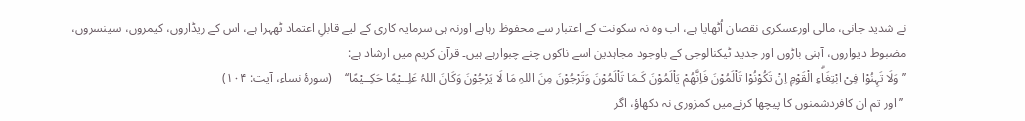نے شدید جانی، مالی اورعسکری نقصان اُٹھایا ہے، اب وہ نہ سکونت کے اعتبار سے محفوظ رہاہے اورنہ ہی سرمایہ کاری کے لیے قابلِ اعتماد ٹھہرا ہے، اس کے ریڈاروں، کیمروں، سینسروں، مضبوط دیواروں، آہنی باڑوں اور جدید ٹیکنالوجی کے باوجود مجاہدین اسے ناکوں چنے چبوارہے ہیں۔ قرآن کریم میں ارشاد ہے:
’’وَلَا تَہِنُوْا فِیْ ابْتِغَاۗءِ الْقَوْمِ اِنْ تَکُوْنُوْا تَاْلَمُوْنَ فَاِنَّھُمْ یَاْلَمُوْنَ کَـمَا تَاْلَمُوْنَ وَتَرْجُوْنَ مِنَ اللہِ مَا لَا یَرْجُوْنَ وَکَانَ اللہُ عَلِــیْمًا حَکِــیْمًا‘‘    (سورۂ نساء، آیت: ۱۰۴)
 ’’اور تم ان کافردشمنوں کا پیچھا کرنےمیں کمزوری نہ دکھاؤ، اگر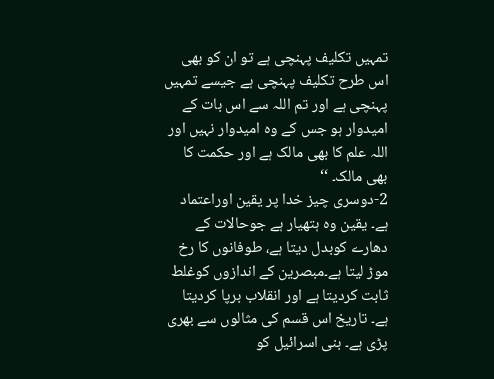تمہیں تکلیف پہنچی ہے تو ان کو بھی اس طرح تکلیف پہنچی ہے جیسے تمہیں پہنچی ہے اور تم اللہ سے اس بات کے امیدوار ہو جس کے وہ امیدوار نہیں اور اللہ علم کا بھی مالک ہے اور حکمت کا بھی مالک۔ ‘‘
2-دوسری چیز خدا پر یقین اوراعتماد ہے۔ یقین وہ ہتھیار ہے جوحالات کے دھارے کوبدل دیتا ہے، طوفانوں کا رخ موڑ لیتا ہے۔مبصرین کے اندازوں کوغلط ثابت کردیتا ہے اور انقلاب برپا کردیتا ہے۔ تاریخ اس قسم کی مثالوں سے بھری پڑی ہے۔ بنی اسرائیل کو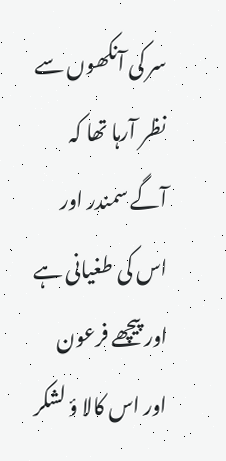سر کی آنکھوں سے نظر آرہا تھا کہ آگے سمندر اور اس کی طغیانی ہے اور پیچھے فرعون اور اس کالا ؤ لشکر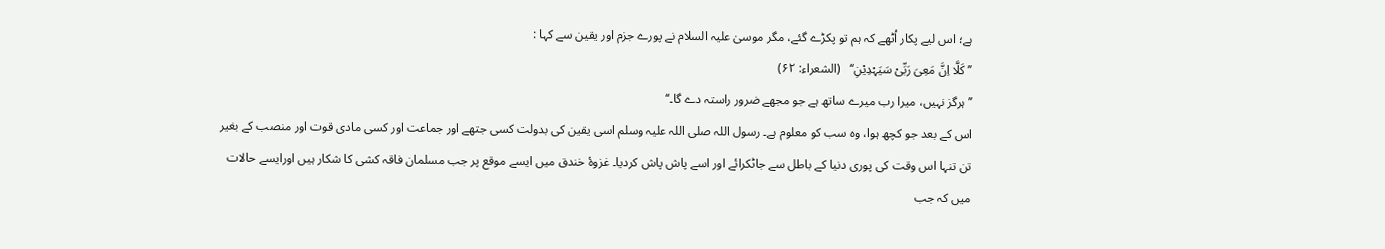ہے؛ اس لیے پکار اُٹھے کہ ہم تو پکڑے گئے، مگر موسیٰ علیہ السلام نے پورے جزم اور یقین سے کہا :
’’کَلَّا اِنَّ مَعِیَ رَبِّیْ سَیَہْدِیْنِ‘‘   (الشعراء: ۶۲)
’’ہرگز نہیں، میرا رب میرے ساتھ ہے جو مجھے ضرور راستہ دے گا۔‘‘
اس کے بعد جو کچھ ہوا، وہ سب کو معلوم ہے۔ رسول اللہ صلی اللہ علیہ وسلم اسی یقین کی بدولت کسی جتھے اور جماعت اور کسی مادی قوت اور منصب کے بغیر تن تنہا اس وقت کی پوری دنیا کے باطل سے جاٹکرائے اور اسے پاش پاش کردیا۔ غزوۂ خندق میں ایسے موقع پر جب مسلمان فاقہ کشی کا شکار ہیں اورایسے حالات میں کہ جب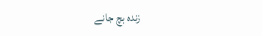زندہ بچ جانے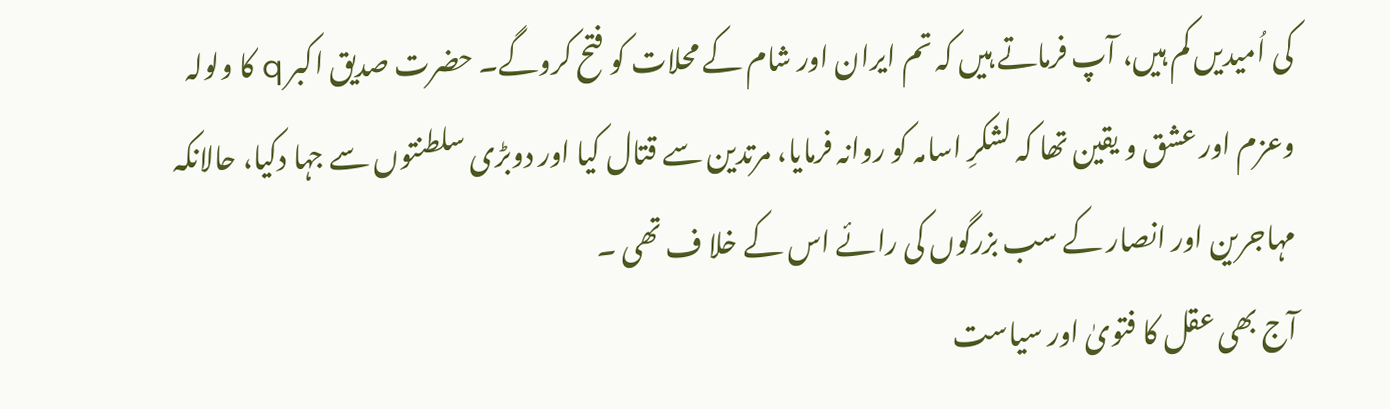کی اُمیدیں کم ہیں، آپ فرماتے ہیں کہ تم ایران اور شام کے محلات کو فتح کروگے۔ حضرت صدیق اکبر q کا ولولہ وعزم اور عشق و یقین تھا کہ لشکرِ اسامہ کو روانہ فرمایا، مرتدین سے قتال کیا اور دوبڑی سلطنتوں سے جہا دکیا، حالانکہ مہاجرین اور انصار کے سب بزرگوں کی رائے اس کے خلا ف تھی ۔
آج بھی عقل کا فتویٰ اور سیاست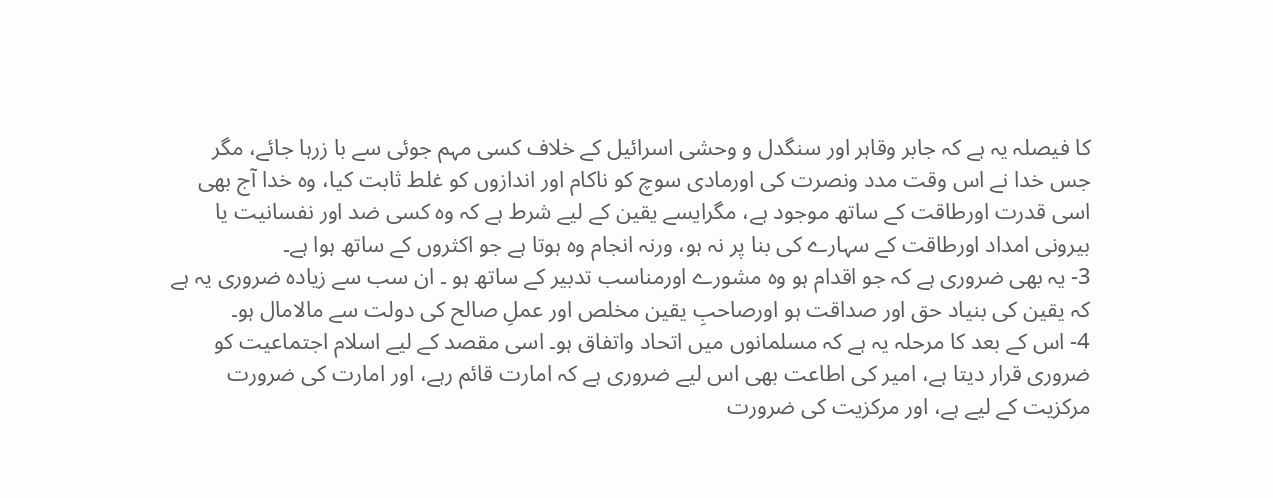کا فیصلہ یہ ہے کہ جابر وقاہر اور سنگدل و وحشی اسرائیل کے خلاف کسی مہم جوئی سے با زرہا جائے، مگر جس خدا نے اس وقت مدد ونصرت کی اورمادی سوچ کو ناکام اور اندازوں کو غلط ثابت کیا، وہ خدا آج بھی اسی قدرت اورطاقت کے ساتھ موجود ہے، مگرایسے یقین کے لیے شرط ہے کہ وہ کسی ضد اور نفسانیت یا بیرونی امداد اورطاقت کے سہارے کی بنا پر نہ ہو، ورنہ انجام وہ ہوتا ہے جو اکثروں کے ساتھ ہوا ہے۔
3- یہ بھی ضروری ہے کہ جو اقدام ہو وہ مشورے اورمناسب تدبیر کے ساتھ ہو ۔ ان سب سے زیادہ ضروری یہ ہے کہ یقین کی بنیاد حق اور صداقت ہو اورصاحبِ یقین مخلص اور عملِ صالح کی دولت سے مالامال ہو۔
4- اس کے بعد کا مرحلہ یہ ہے کہ مسلمانوں میں اتحاد واتفاق ہو۔ اسی مقصد کے لیے اسلام اجتماعیت کو ضروری قرار دیتا ہے، امیر کی اطاعت بھی اس لیے ضروری ہے کہ امارت قائم رہے، اور امارت کی ضرورت مرکزیت کے لیے ہے، اور مرکزیت کی ضرورت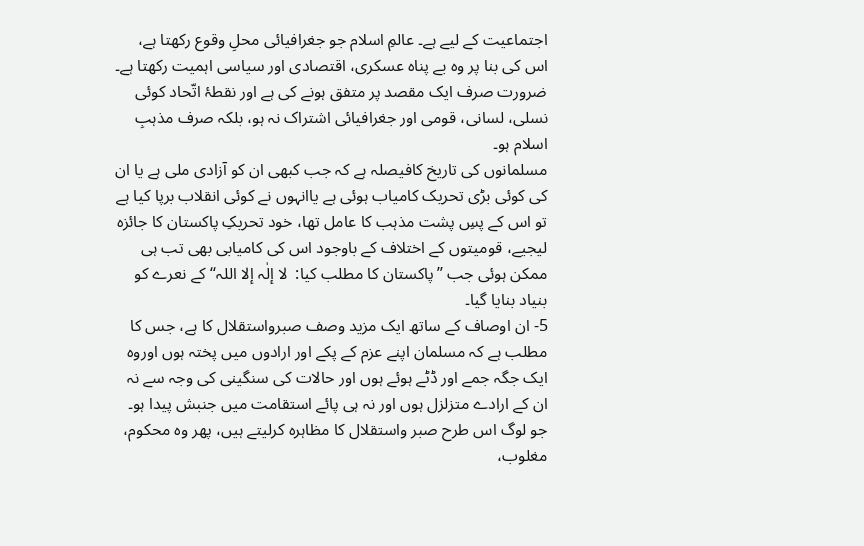اجتماعیت کے لیے ہے۔ عالمِ اسلام جو جغرافیائی محلِ وقوع رکھتا ہے، اس کی بنا پر وہ بے پناہ عسکری، اقتصادی اور سیاسی اہمیت رکھتا ہے۔ ضرورت صرف ایک مقصد پر متفق ہونے کی ہے اور نقطۂ اتّحاد کوئی نسلی، لسانی، قومی اور جغرافیائی اشتراک نہ ہو، بلکہ صرف مذہبِ اسلام ہو۔
مسلمانوں کی تاریخ کافیصلہ ہے کہ جب کبھی ان کو آزادی ملی ہے یا ان کی کوئی بڑی تحریک کامیاب ہوئی ہے یاانہوں نے کوئی انقلاب برپا کیا ہے تو اس کے پسِ پشت مذہب کا عامل تھا، خود تحریکِ پاکستان کا جائزہ لیجیے، قومیتوں کے اختلاف کے باوجود اس کی کامیابی بھی تب ہی ممکن ہوئی جب ’’پاکستان کا مطلب کیا:  لا إلٰہ إلا اللہ‘‘ کے نعرے کو بنیاد بنایا گیا۔
5- ان اوصاف کے ساتھ ایک مزید وصف صبرواستقلال کا ہے، جس کا مطلب ہے کہ مسلمان اپنے عزم کے پکے اور ارادوں میں پختہ ہوں اوروہ ایک جگہ جمے اور ڈٹے ہوئے ہوں اور حالات کی سنگینی کی وجہ سے نہ ان کے ارادے متزلزل ہوں اور نہ ہی پائے استقامت میں جنبش پیدا ہو۔ جو لوگ اس طرح صبر واستقلال کا مظاہرہ کرلیتے ہیں، پھر وہ محکوم، مغلوب،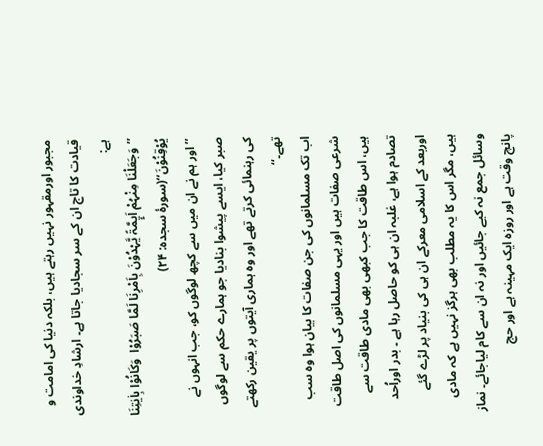مجبور اورمقہور نہیں رہتے ہیں، بلکہ دنیا کی امامت و قیادت کا تاج ان کے سر سجادیا جاتا ہے۔ ارشادِ خداوندی ہے:
’’وَجَعَلْنَا مِنْہُمْ اَیِٕمَّۃً یَّہْدُوْنَ بِاَمْرِنَا لَمَّا صَبَرُوْا  وَکَانُوْا بِاٰیٰتِنَا یُوْقِنُوْنَ‘‘(سورۂ سجدہ: ۲۴)
’’اور ہم نے ان میں سے کچھ لوگوں کو، جب انہوں نے صبر کیا، ایسے پیشوا بنادیا جو ہمارے حکم سے لوگوں کی رہنمائی کرتے تھے اور وہ ہماری آیتوں پر یقین رکھتے تھے۔‘‘
اب تک مسلمانوں کی جن صفات کا بیان ہوا وہ سب شرعی صفات ہیں اور یہی مسلمانوں کی اصل طاقت ہیں، اس طاقت کا جب کبھی بھی مادی طاقت سے تصادم ہوا ہے، غلبہ ان ہی کو حاصل رہا ہے ۔ بدر اوراُحد اوربعد کے اسلامی معرکے ان ہی کی بنیاد پر لڑے گئے ہیں، مگر اس کا یہ مطلب بھی ہرگز نہیں ہے کہ مادی وسائل جمع نہ کیے جائیں اور نہ ان سے کام لیاجائے۔ نماز پانچ وقت ہے اور روزہ ایک مہینہ ہے اور حج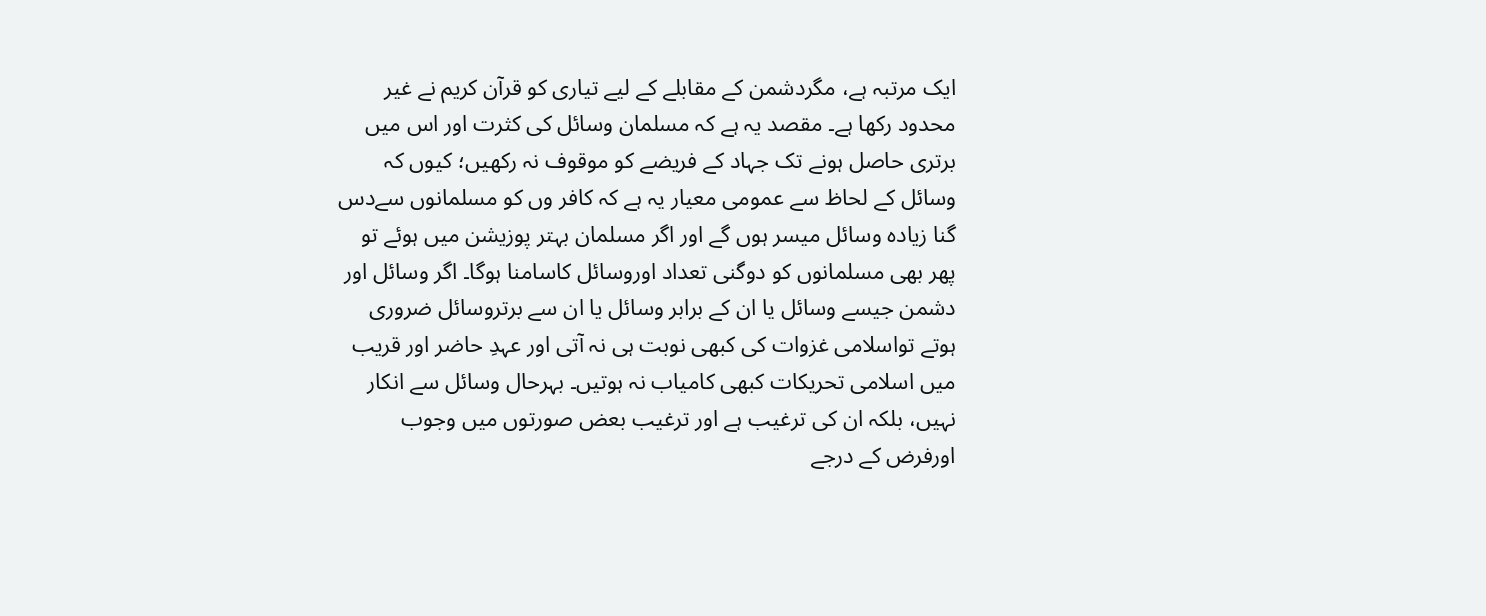ایک مرتبہ ہے، مگردشمن کے مقابلے کے لیے تیاری کو قرآن کریم نے غیر محدود رکھا ہے۔ مقصد یہ ہے کہ مسلمان وسائل کی کثرت اور اس میں برتری حاصل ہونے تک جہاد کے فریضے کو موقوف نہ رکھیں؛ کیوں کہ وسائل کے لحاظ سے عمومی معیار یہ ہے کہ کافر وں کو مسلمانوں سےدس گنا زیادہ وسائل میسر ہوں گے اور اگر مسلمان بہتر پوزیشن میں ہوئے تو پھر بھی مسلمانوں کو دوگنی تعداد اوروسائل کاسامنا ہوگا۔ اگر وسائل اور دشمن جیسے وسائل یا ان کے برابر وسائل یا ان سے برتروسائل ضروری ہوتے تواسلامی غزوات کی کبھی نوبت ہی نہ آتی اور عہدِ حاضر اور قریب میں اسلامی تحریکات کبھی کامیاب نہ ہوتیں۔ بہرحال وسائل سے انکار نہیں، بلکہ ان کی ترغیب ہے اور ترغیب بعض صورتوں میں وجوب اورفرض کے درجے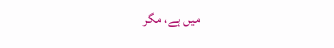میں ہے، مگر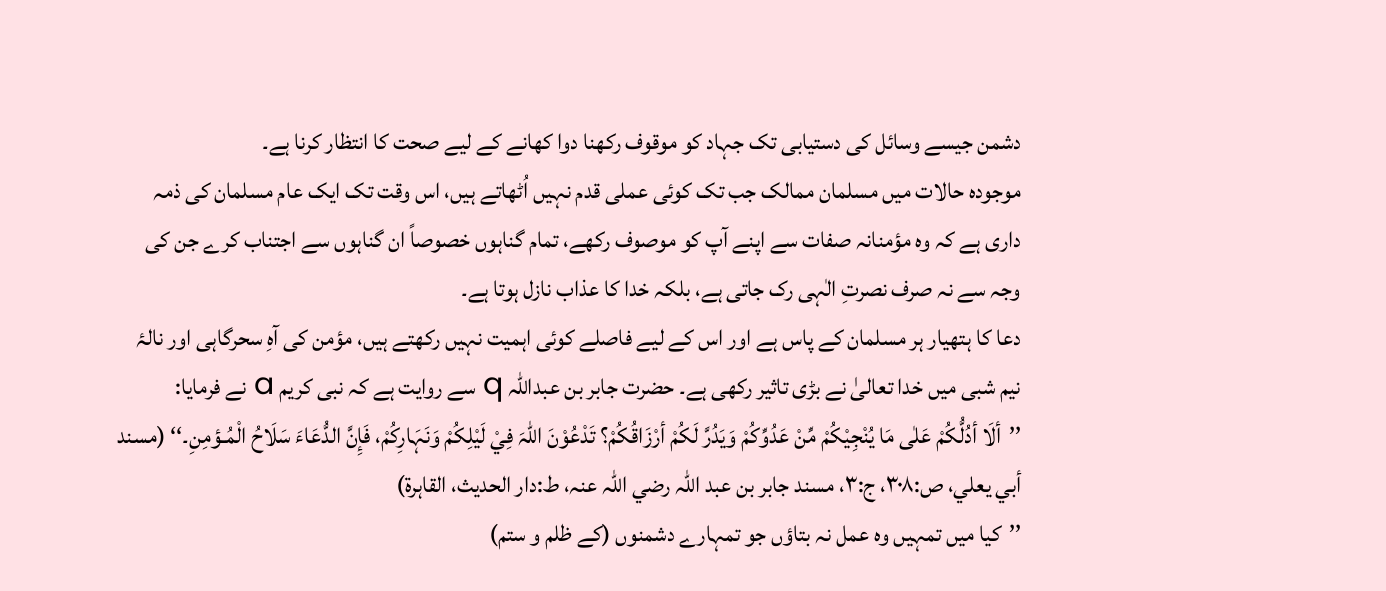دشمن جیسے وسائل کی دستیابی تک جہاد کو موقوف رکھنا دوا کھانے کے لیے صحت کا انتظار کرنا ہے۔
موجودہ حالات میں مسلمان ممالک جب تک کوئی عملی قدم نہیں اُٹھاتے ہیں، اس وقت تک ایک عام مسلمان کی ذمہ داری ہے کہ وہ مؤمنانہ صفات سے اپنے آپ کو موصوف رکھے، تمام گناہوں خصوصاً ان گناہوں سے اجتناب کرے جن کی وجہ سے نہ صرف نصرتِ الٰہی رک جاتی ہے، بلکہ خدا کا عذاب نازل ہوتا ہے۔
دعا کا ہتھیار ہر مسلمان کے پاس ہے اور اس کے لیے فاصلے کوئی اہمیت نہیں رکھتے ہیں، مؤمن کی آہِ سحرگاہی اور نالۂ نیم شبی میں خدا تعالیٰ نے بڑی تاثیر رکھی ہے۔ حضرت جابر بن عبداللہ q سے روایت ہے کہ نبی کریم a نے فرمایا:
’’ألَا أدُلُّکُمْ عَلٰی مَا يُنْجِيْکُمْ مِّنْ عَدُوِّکُمْ وَيَدُرَّ لَکُمْ أرْزَاقُکُمْ؟ تَدْعُوْنَ اللہَ فِيْ لَيْلِکُمْ وَنَہَارِکُمْ، فَإِنَّ الدُّعَاءَ سَلَاحُ الْمُـؤمِنِ۔‘‘ (مسند أبي يعلي، ص:۳۰۸، ج:۳، مسند جابر بن عبد اللہ رضي اللہ عنہ، ط:دار الحديث، القاہرۃ)
’’کیا میں تمہیں وہ عمل نہ بتاؤں جو تمہارے دشمنوں (کے ظلم و ستم)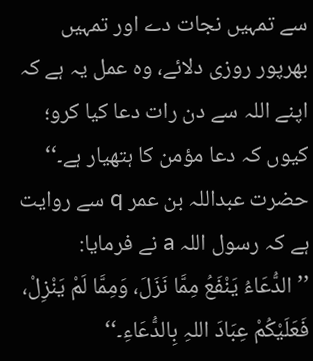سے تمہیں نجات دے اور تمہیں بھرپور روزی دلائے، وہ عمل یہ ہے کہ اپنے اللہ سے دن رات دعا کیا کرو؛ کیوں کہ دعا مؤمن کا ہتھیار ہے۔‘‘
حضرت عبداللہ بن عمر q سے روایت ہے کہ رسول اللہ a نے فرمایا:
’’الدُّعَاءُ يَنْفَعُ مِمَّا نَزَلَ، وَمِمَّا لَمْ يَنْزِلْ، فَعَلَيْکُمْ عِبَادَ اللہِ بِالدُّعَاءِ۔‘‘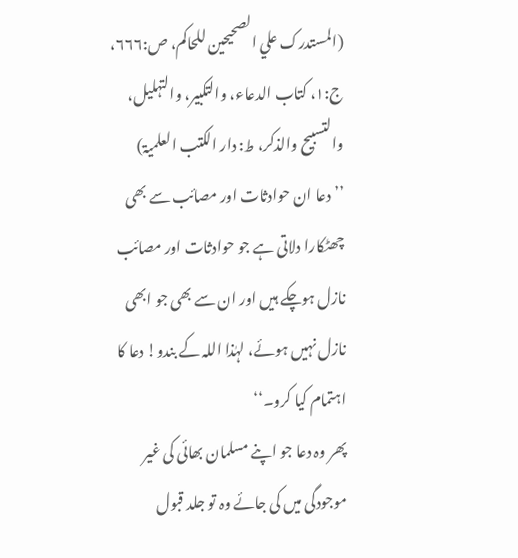(المستدرک علي الصحيحين للحاکم، ص:۶۶۶، ج:۱، کتاب الدعاء، والتکبير، والتہليل، والتسبيح والذکر، ط: دار الکتب العلميۃ)
’’دعا ان حوادثات اور مصائب سے بھی چھٹکارا دلاتی ہے جو حوادثات اور مصائب نازل ہوچکے ہیں اور ان سے بھی جو ابھی نازل نہیں ہوئے، لہٰذا اللہ کے بندو! دعا کا اہتمام کیا کرو۔‘‘
پھر وہ دعا جو اپنے مسلمان بھائی کی غیر موجودگی میں کی جائے وہ تو جلد قبول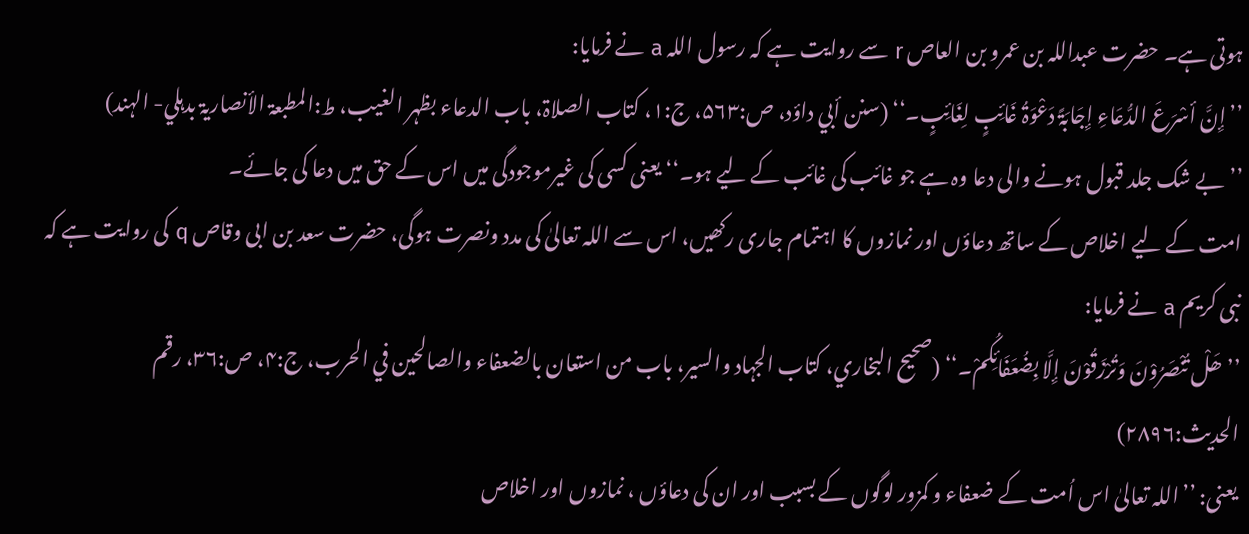ہوتی ہے۔ حضرت عبداللہ بن عمرو بن العاص r سے روایت ہے کہ رسول اللہ a نے فرمایا:
’’إِنَّ أسْرَعَ الدُّعَاءِ إِجَابَۃً دَعْوَۃُ غَائِبٍ لِغَائِبٍ۔‘‘ (سنن أبي داؤد، ص:۵۶۳، ج:۱، کتاب الصلاۃ، باب الدعاء بظہر الغيب، ط:المطبعۃ الأنصاريۃ بدہلي- الہند)
’’بے شک جلد قبول ہونے والی دعا وہ ہے جو غائب کی غائب کے لیے ہو۔‘‘ یعنی کسی کی غیرموجودگی میں اس کے حق میں دعا کی جائے۔
امت کے لیے اخلاص کے ساتھ دعاؤں اور نمازوں کا اہتمام جاری رکھیں، اس سے اللہ تعالیٰ کی مدد ونصرت ہوگی، حضرت سعد بن ابی وقاص q کی روایت ہے کہ نبی کریم a نے فرمایا:
’’ھَلْ تُنْصَرُوْنَ وَتُرْزَقُوْنَ إِلَّا بِضُعَفَائِکُمْ۔‘‘ (صحیح البخاري، کتاب الجہاد والسیر، باب من استعان بالضعفاء والصالحین في الحرب، ج:۴، ص:۳۶، رقم الحدیث:۲۸۹۶)
یعنی: ’’اللہ تعالیٰ اس اُمت کے ضعفاء و کمزور لوگوں کے بسبب اور ان کی دعاؤں ، نمازوں اور اخلاص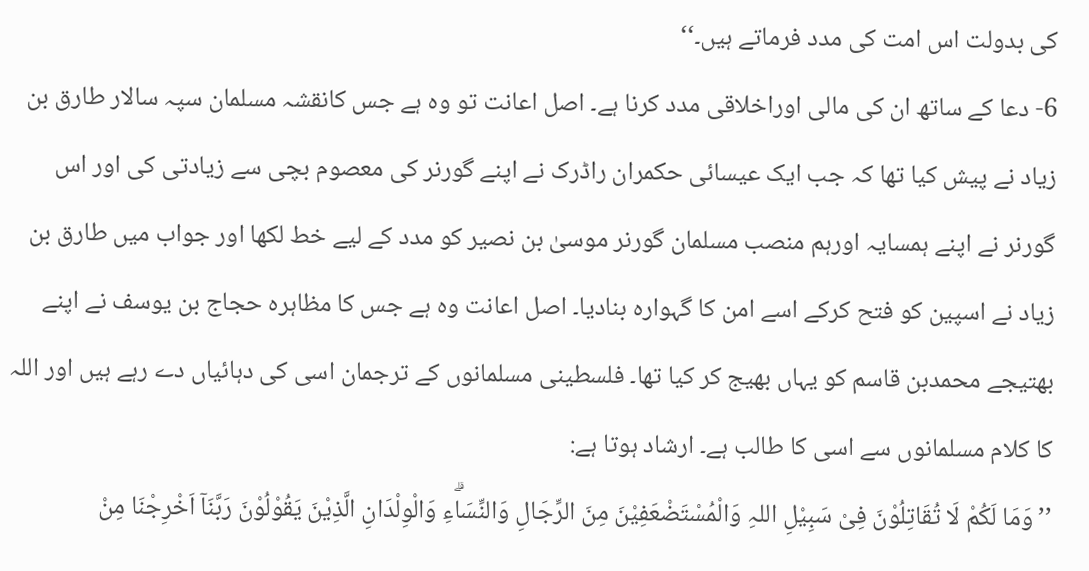کی بدولت اس امت کی مدد فرماتے ہیں۔‘‘
6- دعا کے ساتھ ان کی مالی اوراخلاقی مدد کرنا ہے۔ اصل اعانت تو وہ ہے جس کانقشہ مسلمان سپہ سالار طارق بن زیاد نے پیش کیا تھا کہ جب ایک عیسائی حکمران راڈرک نے اپنے گورنر کی معصوم بچی سے زیادتی کی اور اس گورنر نے اپنے ہمسایہ اورہم منصب مسلمان گورنر موسیٰ بن نصیر کو مدد کے لیے خط لکھا اور جواب میں طارق بن زیاد نے اسپین کو فتح کرکے اسے امن کا گہوارہ بنادیا۔ اصل اعانت وہ ہے جس کا مظاہرہ حجاج بن یوسف نے اپنے بھتیجے محمدبن قاسم کو یہاں بھیج کر کیا تھا۔ فلسطینی مسلمانوں کے ترجمان اسی کی دہائیاں دے رہے ہیں اور اللہ کا کلام مسلمانوں سے اسی کا طالب ہے۔ ارشاد ہوتا ہے:
’’وَمَا لَکُمْ لَا تُقَاتِلُوْنَ فِیْ سَبِیْلِ اللہِ وَالْمُسْتَضْعَفِیْنَ مِنَ الرِّجَالِ وَالنِّسَاۗءِ وَالْوِلْدَانِ الَّذِیْنَ یَقُوْلُوْنَ رَبَّنَآ اَخْرِجْنَا مِنْ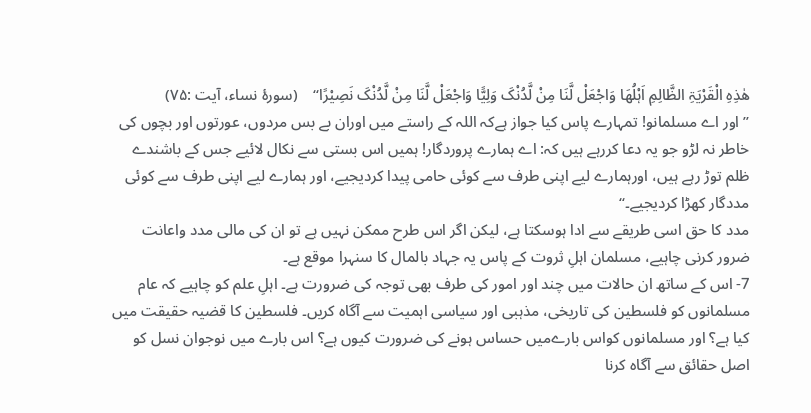ھٰذِہِ الْقَرْیَۃِ الظَّالِمِ اَہْلُھَا وَاجْعَلْ لَّنَا مِنْ لَّدُنْکَ وَلِیًّا وَاجْعَلْ لَّنَا مِنْ لَّدُنْکَ نَصِیْرًا‘‘    (سورۂ نساء، آیت :۷۵)
’’اور اے مسلمانو! تمہارے پاس کیا جواز ہےکہ اللہ کے راستے میں اوران بے بس مردوں، عورتوں اور بچوں کی خاطر نہ لڑو جو یہ دعا کررہے ہیں کہ: اے ہمارے پروردگار! ہمیں اس بستی سے نکال لائیے جس کے باشندے ظلم توڑ رہے ہیں، اورہمارے لیے اپنی طرف سے کوئی حامی پیدا کردیجیے، اور ہمارے لیے اپنی طرف سے کوئی مددگار کھڑا کردیجیے۔‘‘
مدد کا حق اسی طریقے سے ادا ہوسکتا ہے، لیکن اگر اس طرح ممکن نہیں ہے تو ان کی مالی مدد واعانت ضرور کرنی چاہیے، مسلمان اہلِ ثروت کے پاس یہ جہاد بالمال کا سنہرا موقع ہے۔
7- اس کے ساتھ ان حالات میں چند اور امور کی طرف بھی توجہ کی ضرورت ہے۔ اہلِ علم کو چاہیے کہ عام مسلمانوں کو فلسطین کی تاریخی، مذہبی اور سیاسی اہمیت سے آگاہ کریں۔ فلسطین کا قضیہ حقیقت میں کیا ہے؟ اور مسلمانوں کواس بارےمیں حساس ہونے کی ضرورت کیوں ہے؟ اس بارے میں نوجوان نسل کو اصل حقائق سے آگاہ کرنا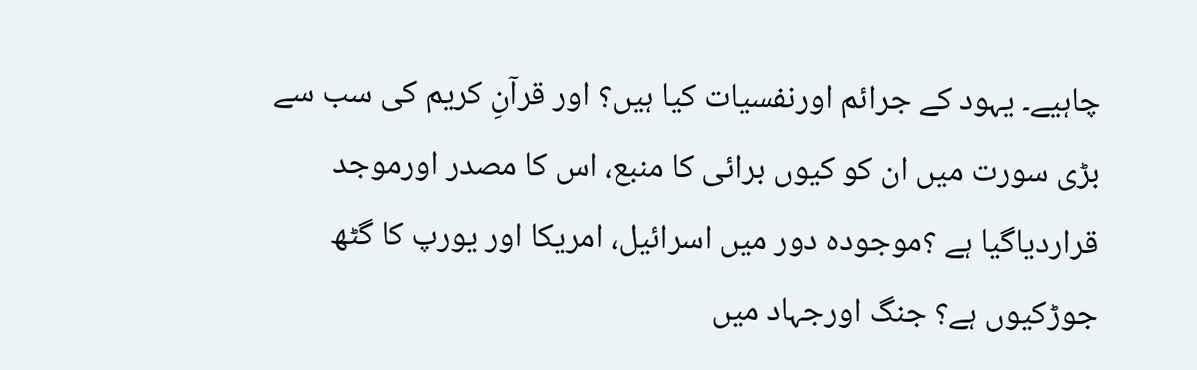چاہیے۔ یہود کے جرائم اورنفسیات کیا ہیں؟ اور قرآنِ کریم کی سب سے بڑی سورت میں ان کو کیوں برائی کا منبع، اس کا مصدر اورموجد قراردیاگیا ہے ؟موجودہ دور میں اسرائیل، امریکا اور یورپ کا گٹھ جوڑکیوں ہے؟ جنگ اورجہاد میں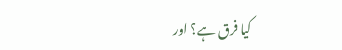کیا فرق ہے؟ اور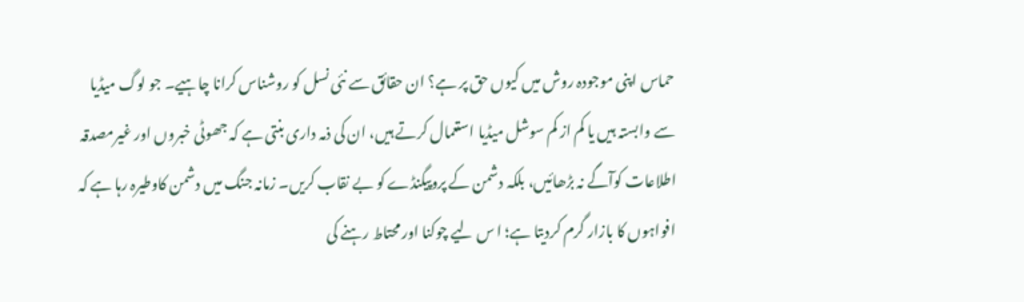حماس اپنی موجودہ روش میں کیوں حق پر ہے؟ ان حقائق سے نئی نسل کو روشناس کرانا چاہیے۔ جو لوگ میڈیا سے وابستہ ہیں یا کم از کم سوشل میڈیا استعمال کرتے ہیں، ان کی ذمہ داری بنتی ہے کہ جھوٹی خبروں اور غیرمصدقہ اطلاعات کوآگے نہ بڑھائیں، بلکہ دشمن کے پروپیگنڈے کو بے نقاب کریں۔ زمانہ جنگ میں دشمن کاوطیرہ رہا ہے کہ افواہوں کا بازار گرم کردیتا ہے؛ ا س لیے چوکنا اور محتاط رہنے کی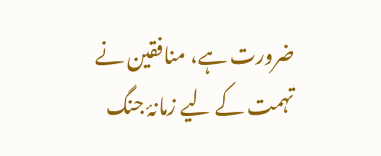ضرورت ہے، منافقین نے تہمت کے لیے زمانۂ جنگ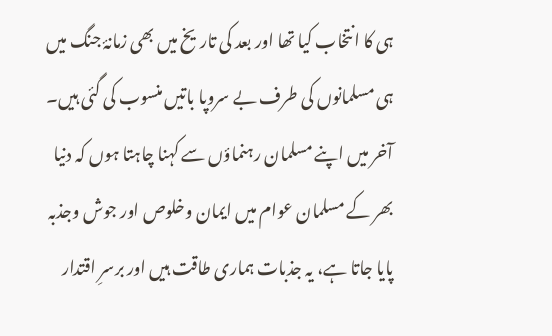ہی کا انتخاب کیا تھا اور بعد کی تاریخ میں بھی زمانۂ جنگ میں ہی مسلمانوں کی طرف بے سروپا باتیں منسوب کی گئی ہیں۔ آخر میں اپنے مسلمان رہنماؤں سے کہنا چاہتا ہوں کہ دنیا بھر کے مسلمان عوام میں ایمان وخلوص اور جوش وجذبہ پایا جاتا ہے، یہ جذبات ہماری طاقت ہیں اور برسرِ اقتدار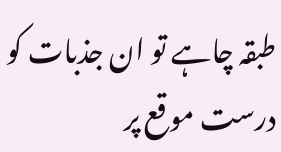طبقہ چاہے تو ان جذبات کو درست موقع پر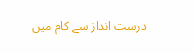درست انداز سے کام میں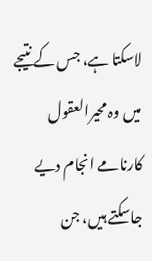لاسکتا ہے، جس کے نتیجے میں وہ محیرالعقول کارنامے انجام دیے جاسکتے ہیں، جن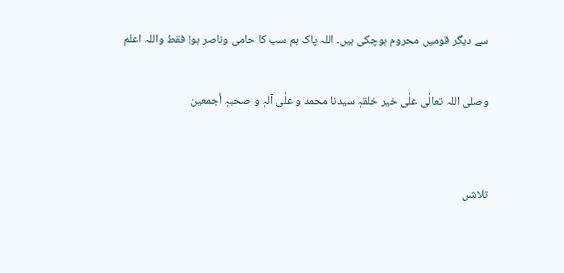سے دیگر قومیں محروم ہوچکی ہیں۔ اللہ پاک ہم سب کا حامی وناصر ہو! فقط واللہ اعلم

وصلی اللہ تعالٰی علٰی خیر خلقہٖ سیدنا محمد و علٰی آلہٖ و صحبہٖ أجمعین


تلاشں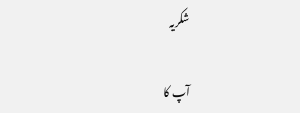شکریہ

آپ کا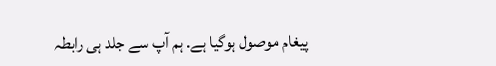پیغام موصول ہوگیا ہے. ہم آپ سے جلد ہی رابطہ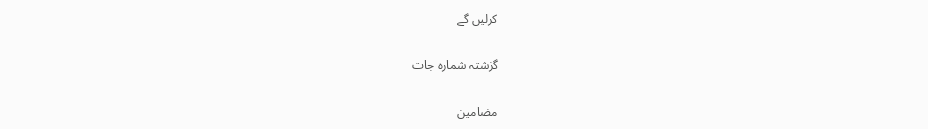کرلیں گے

گزشتہ شمارہ جات

مضامین